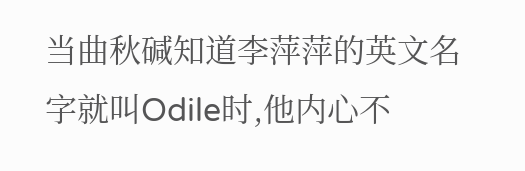当曲秋碱知道李萍萍的英文名字就叫Odile时,他内心不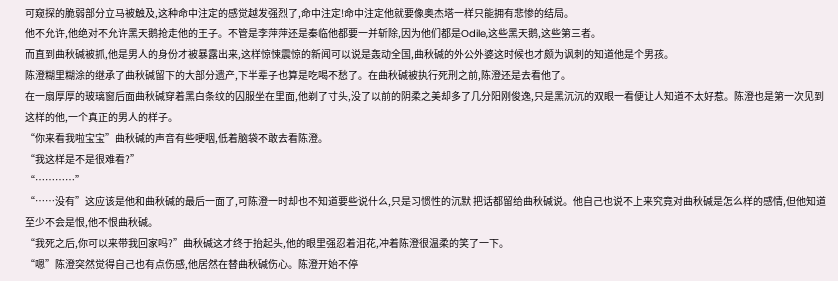可窥探的脆弱部分立马被触及,这种命中注定的感觉越发强烈了,命中注定!命中注定他就要像奥杰塔一样只能拥有悲惨的结局。
他不允许,他绝对不允许黑天鹅抢走他的王子。不管是李萍萍还是秦临他都要一并斩除,因为他们都是Odile,这些黑天鹅,这些第三者。
而直到曲秋碱被抓,他是男人的身份才被暴露出来,这样惊悚震惊的新闻可以说是轰动全国,曲秋碱的外公外婆这时候也才颇为讽刺的知道他是个男孩。
陈澄糊里糊涂的继承了曲秋碱留下的大部分遗产,下半辈子也算是吃喝不愁了。在曲秋碱被执行死刑之前,陈澄还是去看他了。
在一扇厚厚的玻璃窗后面曲秋碱穿着黑白条纹的囚服坐在里面,他剃了寸头,没了以前的阴柔之美却多了几分阳刚俊逸,只是黑沉沉的双眼一看便让人知道不太好惹。陈澄也是第一次见到这样的他,一个真正的男人的样子。
“你来看我啦宝宝”曲秋碱的声音有些哽咽,低着脑袋不敢去看陈澄。
“我这样是不是很难看?”
“…………”
“……没有”这应该是他和曲秋碱的最后一面了,可陈澄一时却也不知道要些说什么,只是习惯性的沉默 把话都留给曲秋碱说。他自己也说不上来究竟对曲秋碱是怎么样的感情,但他知道至少不会是恨,他不恨曲秋碱。
“我死之后,你可以来带我回家吗?”曲秋碱这才终于抬起头,他的眼里强忍着泪花,冲着陈澄很温柔的笑了一下。
“嗯”陈澄突然觉得自己也有点伤感,他居然在替曲秋碱伤心。陈澄开始不停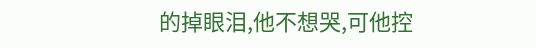的掉眼泪,他不想哭,可他控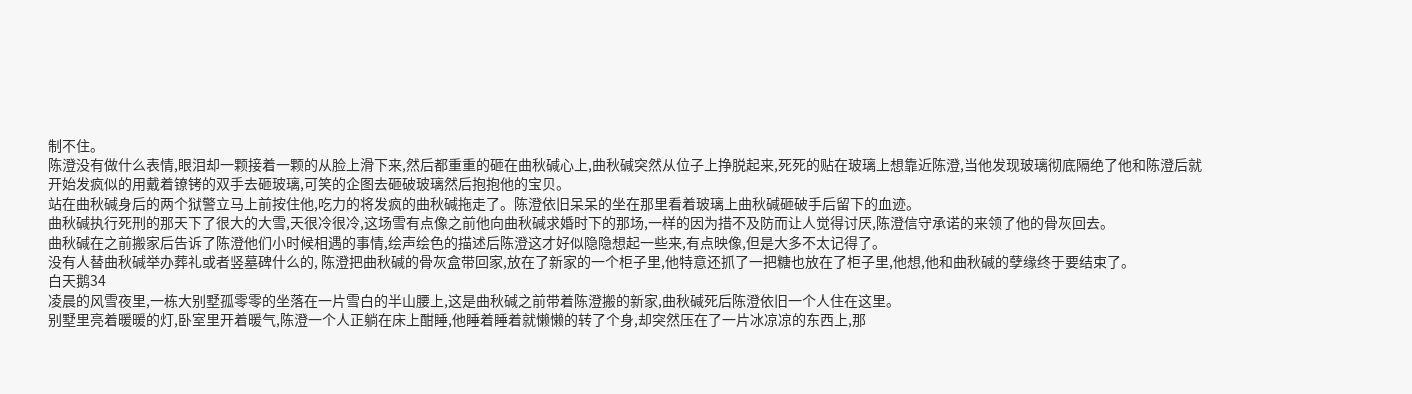制不住。
陈澄没有做什么表情,眼泪却一颗接着一颗的从脸上滑下来,然后都重重的砸在曲秋碱心上,曲秋碱突然从位子上挣脱起来,死死的贴在玻璃上想靠近陈澄,当他发现玻璃彻底隔绝了他和陈澄后就开始发疯似的用戴着镣铐的双手去砸玻璃,可笑的企图去砸破玻璃然后抱抱他的宝贝。
站在曲秋碱身后的两个狱警立马上前按住他,吃力的将发疯的曲秋碱拖走了。陈澄依旧呆呆的坐在那里看着玻璃上曲秋碱砸破手后留下的血迹。
曲秋碱执行死刑的那天下了很大的大雪,天很冷很冷,这场雪有点像之前他向曲秋碱求婚时下的那场,一样的因为措不及防而让人觉得讨厌,陈澄信守承诺的来领了他的骨灰回去。
曲秋碱在之前搬家后告诉了陈澄他们小时候相遇的事情,绘声绘色的描述后陈澄这才好似隐隐想起一些来,有点映像,但是大多不太记得了。
没有人替曲秋碱举办葬礼或者竖墓碑什么的, 陈澄把曲秋碱的骨灰盒带回家,放在了新家的一个柜子里,他特意还抓了一把糖也放在了柜子里,他想,他和曲秋碱的孽缘终于要结束了。
白天鹅34
凌晨的风雪夜里,一栋大别墅孤零零的坐落在一片雪白的半山腰上,这是曲秋碱之前带着陈澄搬的新家,曲秋碱死后陈澄依旧一个人住在这里。
别墅里亮着暖暖的灯,卧室里开着暖气,陈澄一个人正躺在床上酣睡,他睡着睡着就懒懒的转了个身,却突然压在了一片冰凉凉的东西上,那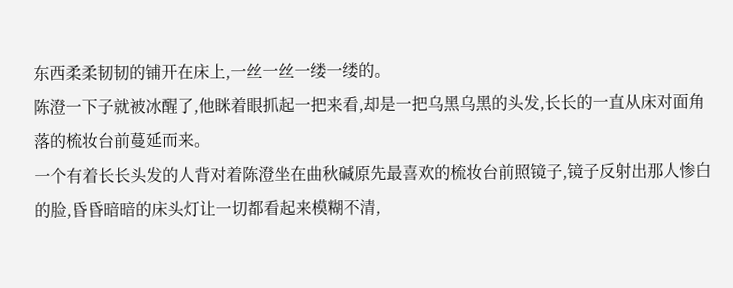东西柔柔韧韧的铺开在床上,一丝一丝一缕一缕的。
陈澄一下子就被冰醒了,他眯着眼抓起一把来看,却是一把乌黑乌黑的头发,长长的一直从床对面角落的梳妆台前蔓延而来。
一个有着长长头发的人背对着陈澄坐在曲秋碱原先最喜欢的梳妆台前照镜子,镜子反射出那人惨白的脸,昏昏暗暗的床头灯让一切都看起来模糊不清,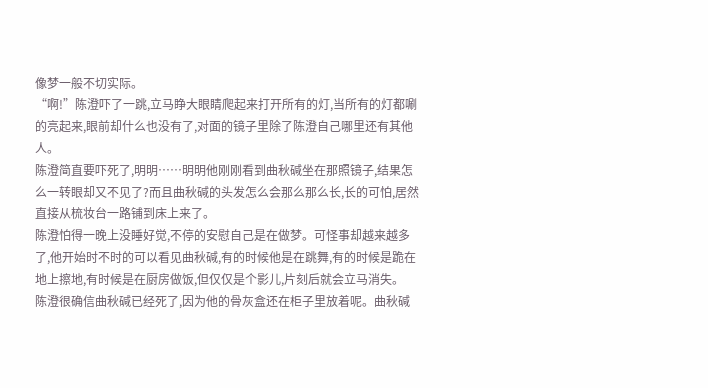像梦一般不切实际。
“啊!”陈澄吓了一跳,立马睁大眼睛爬起来打开所有的灯,当所有的灯都唰的亮起来,眼前却什么也没有了,对面的镜子里除了陈澄自己哪里还有其他人。
陈澄简直要吓死了,明明……明明他刚刚看到曲秋碱坐在那照镜子,结果怎么一转眼却又不见了?而且曲秋碱的头发怎么会那么那么长,长的可怕,居然直接从梳妆台一路铺到床上来了。
陈澄怕得一晚上没睡好觉,不停的安慰自己是在做梦。可怪事却越来越多了,他开始时不时的可以看见曲秋碱,有的时候他是在跳舞,有的时候是跪在地上擦地,有时候是在厨房做饭,但仅仅是个影儿,片刻后就会立马消失。
陈澄很确信曲秋碱已经死了,因为他的骨灰盒还在柜子里放着呢。曲秋碱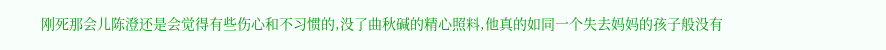刚死那会儿陈澄还是会觉得有些伤心和不习惯的,没了曲秋碱的精心照料,他真的如同一个失去妈妈的孩子般没有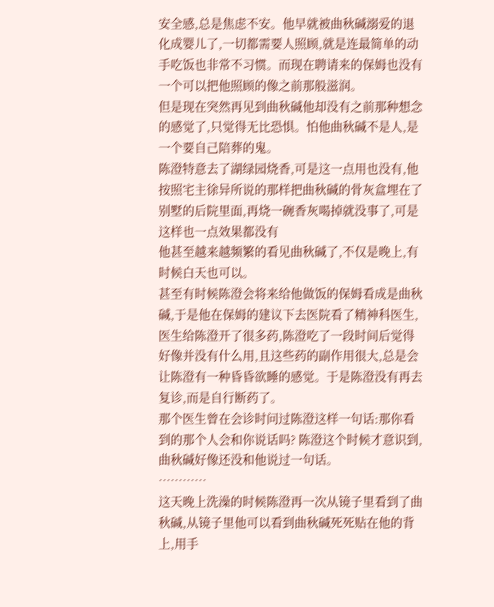安全感,总是焦虑不安。他早就被曲秋碱溺爱的退化成婴儿了,一切都需要人照顾,就是连最简单的动手吃饭也非常不习惯。而现在聘请来的保姆也没有一个可以把他照顾的像之前那般滋润。
但是现在突然再见到曲秋碱他却没有之前那种想念的感觉了,只觉得无比恐惧。怕他曲秋碱不是人,是一个要自己陪葬的鬼。
陈澄特意去了湖绿园烧香,可是这一点用也没有,他按照宅主徐异所说的那样把曲秋碱的骨灰盒埋在了别墅的后院里面,再烧一碗香灰喝掉就没事了,可是这样也一点效果都没有
他甚至越来越频繁的看见曲秋碱了,不仅是晚上,有时候白天也可以。
甚至有时候陈澄会将来给他做饭的保姆看成是曲秋碱,于是他在保姆的建议下去医院看了精神科医生,医生给陈澄开了很多药,陈澄吃了一段时间后觉得好像并没有什么用,且这些药的副作用很大,总是会让陈澄有一种昏昏欲睡的感觉。于是陈澄没有再去复诊,而是自行断药了。
那个医生曾在会诊时问过陈澄这样一句话:那你看到的那个人会和你说话吗? 陈澄这个时候才意识到,曲秋碱好像还没和他说过一句话。
…………
这天晚上洗澡的时候陈澄再一次从镜子里看到了曲秋碱,从镜子里他可以看到曲秋碱死死贴在他的背上,用手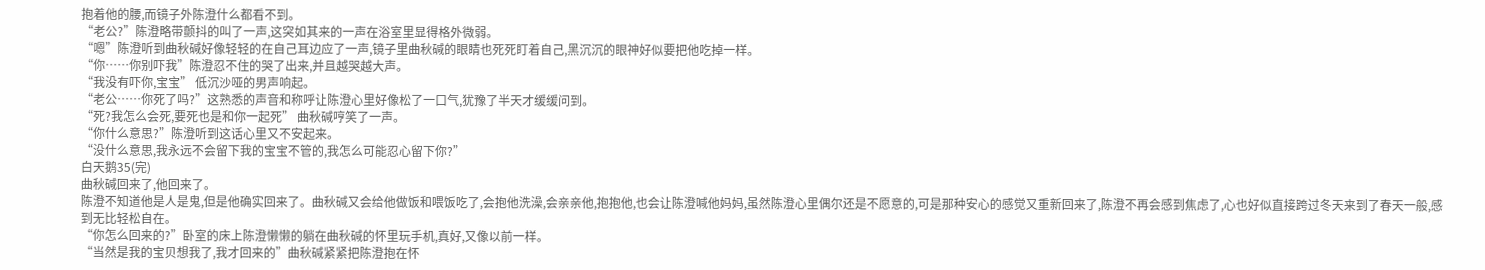抱着他的腰,而镜子外陈澄什么都看不到。
“老公?”陈澄略带颤抖的叫了一声,这突如其来的一声在浴室里显得格外微弱。
“嗯”陈澄听到曲秋碱好像轻轻的在自己耳边应了一声,镜子里曲秋碱的眼睛也死死盯着自己,黑沉沉的眼神好似要把他吃掉一样。
“你……你别吓我”陈澄忍不住的哭了出来,并且越哭越大声。
“我没有吓你,宝宝” 低沉沙哑的男声响起。
“老公……你死了吗?”这熟悉的声音和称呼让陈澄心里好像松了一口气,犹豫了半天才缓缓问到。
“死?我怎么会死,要死也是和你一起死” 曲秋碱哼笑了一声。
“你什么意思?”陈澄听到这话心里又不安起来。
“没什么意思,我永远不会留下我的宝宝不管的,我怎么可能忍心留下你?”
白天鹅35(完)
曲秋碱回来了,他回来了。
陈澄不知道他是人是鬼,但是他确实回来了。曲秋碱又会给他做饭和喂饭吃了,会抱他洗澡,会亲亲他,抱抱他,也会让陈澄喊他妈妈,虽然陈澄心里偶尔还是不愿意的,可是那种安心的感觉又重新回来了,陈澄不再会感到焦虑了,心也好似直接跨过冬天来到了春天一般,感到无比轻松自在。
“你怎么回来的?”卧室的床上陈澄懒懒的躺在曲秋碱的怀里玩手机,真好,又像以前一样。
“当然是我的宝贝想我了,我才回来的”曲秋碱紧紧把陈澄抱在怀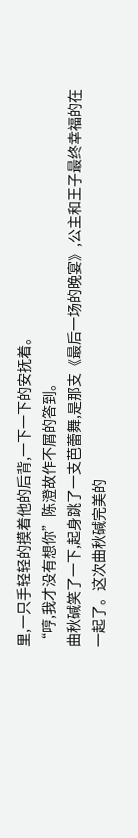里,一只手轻轻的摸着他的后背,一下一下的安抚着。
“哼,我才没有想你”陈澄故作不屑的答到。
曲秋碱笑了一下,起身跳了一支芭蕾舞,是那支《最后一场的晚宴》,公主和王子最终幸福的在一起了。这次曲秋碱完美的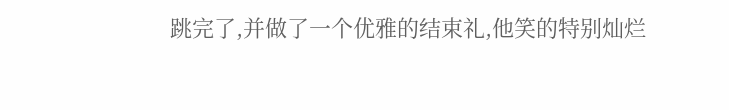跳完了,并做了一个优雅的结束礼,他笑的特别灿烂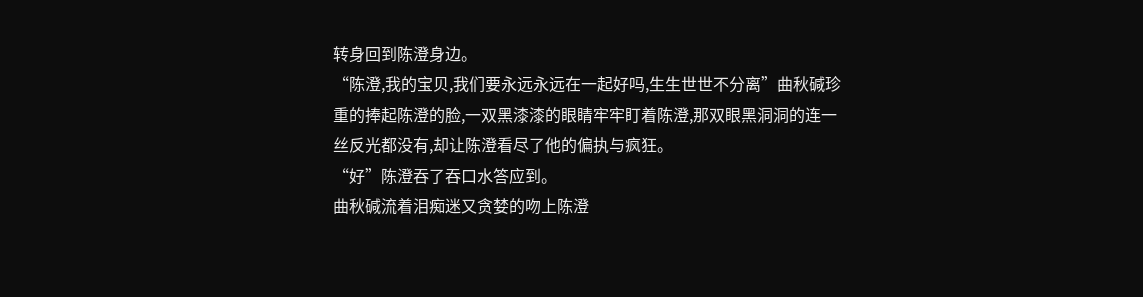转身回到陈澄身边。
“陈澄,我的宝贝,我们要永远永远在一起好吗,生生世世不分离”曲秋碱珍重的捧起陈澄的脸,一双黑漆漆的眼睛牢牢盯着陈澄,那双眼黑洞洞的连一丝反光都没有,却让陈澄看尽了他的偏执与疯狂。
“好”陈澄吞了吞口水答应到。
曲秋碱流着泪痴迷又贪婪的吻上陈澄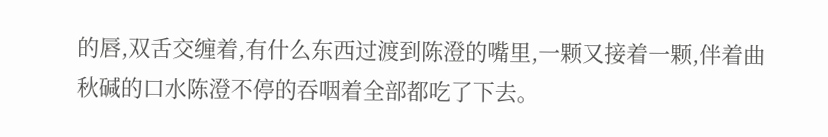的唇,双舌交缠着,有什么东西过渡到陈澄的嘴里,一颗又接着一颗,伴着曲秋碱的口水陈澄不停的吞咽着全部都吃了下去。